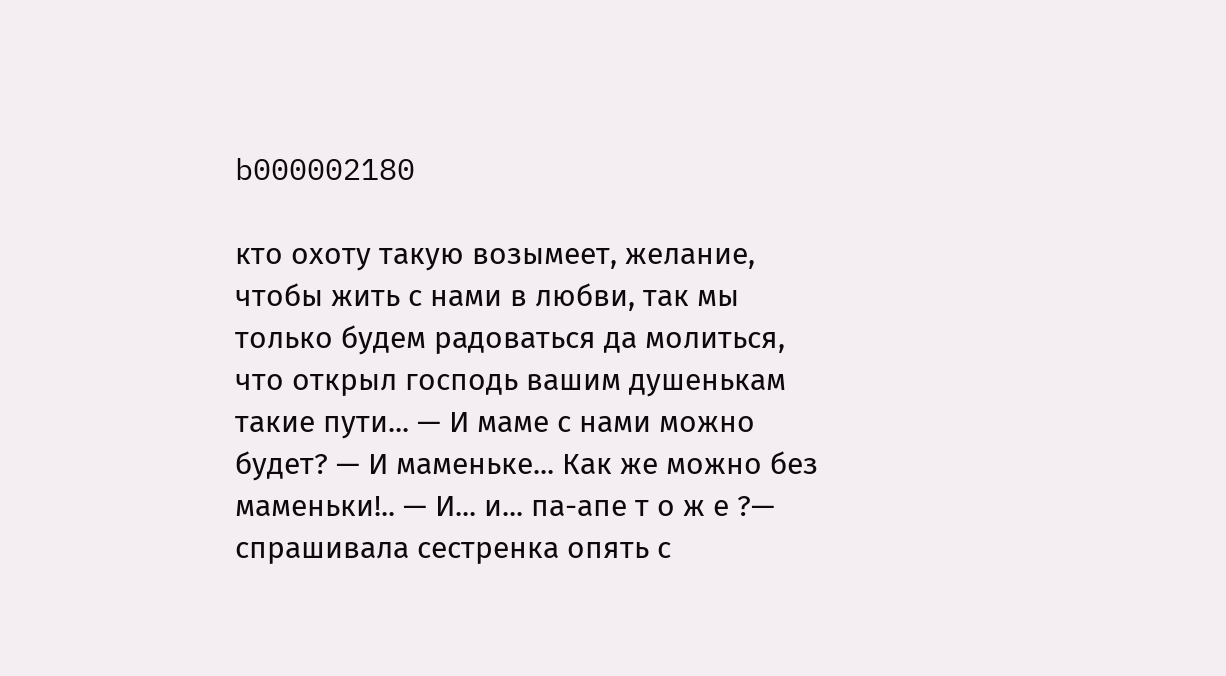b000002180

кто охоту такую возымеет, желание, чтобы жить с нами в любви, так мы только будем радоваться да молиться, что открыл господь вашим душенькам такие пути... — И маме с нами можно будет? — И маменьке... Как же можно без маменьки!.. — И... и... па-апе т о ж е ?— спрашивала сестренка опять с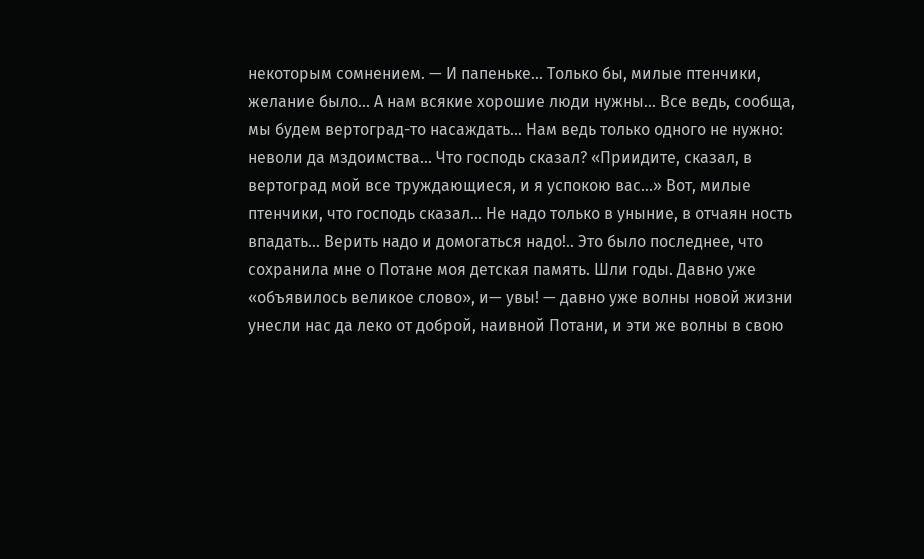некоторым сомнением. — И папеньке... Только бы, милые птенчики, желание было... А нам всякие хорошие люди нужны... Все ведь, сообща, мы будем вертоград-то насаждать... Нам ведь только одного не нужно: неволи да мздоимства... Что господь сказал? «Приидите, сказал, в вертоград мой все труждающиеся, и я успокою вас...» Вот, милые птенчики, что господь сказал... Не надо только в уныние, в отчаян ность впадать... Верить надо и домогаться надо!.. Это было последнее, что сохранила мне о Потане моя детская память. Шли годы. Давно уже «объявилось великое слово», и— увы! — давно уже волны новой жизни унесли нас да леко от доброй, наивной Потани, и эти же волны в свою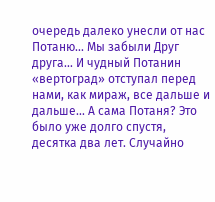очередь далеко унесли от нас Потаню... Мы забыли Друг друга... И чудный Потанин «вертоград» отступал перед нами, как мираж, все дальше и дальше... А сама Потаня? Это было уже долго спустя, десятка два лет. Случайно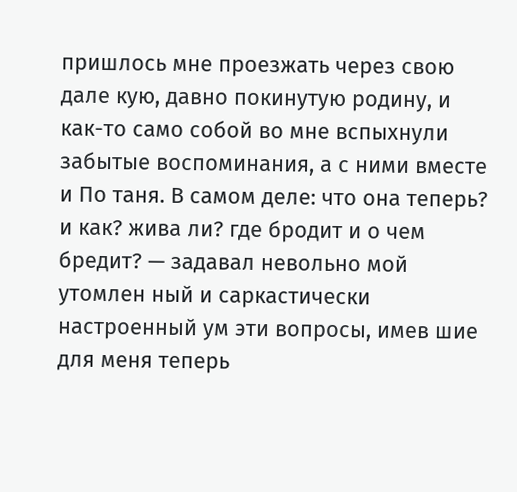пришлось мне проезжать через свою дале кую, давно покинутую родину, и как-то само собой во мне вспыхнули забытые воспоминания, а с ними вместе и По таня. В самом деле: что она теперь? и как? жива ли? где бродит и о чем бредит? — задавал невольно мой утомлен ный и саркастически настроенный ум эти вопросы, имев шие для меня теперь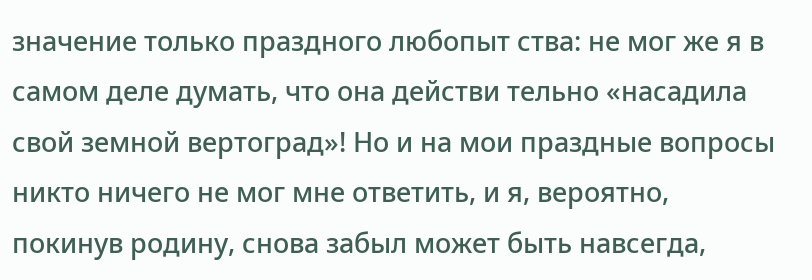значение только праздного любопыт ства: не мог же я в самом деле думать, что она действи тельно «насадила свой земной вертоград»! Но и на мои праздные вопросы никто ничего не мог мне ответить, и я, вероятно, покинув родину, снова забыл может быть навсегда,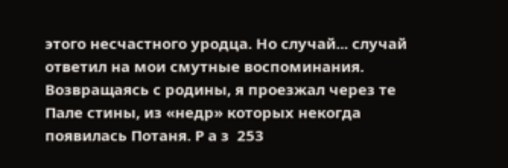этого несчастного уродца. Но случай... случай ответил на мои смутные воспоминания. Возвращаясь с родины, я проезжал через те Пале стины, из «недр» которых некогда появилась Потаня. Р а з  253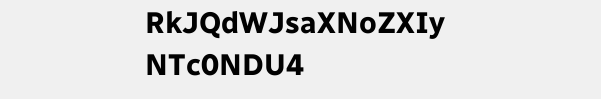RkJQdWJsaXNoZXIy NTc0NDU4